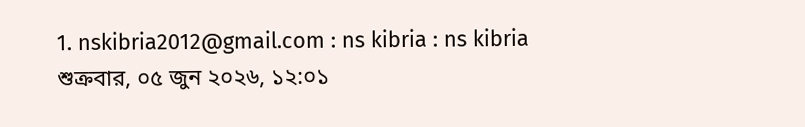1. nskibria2012@gmail.com : ns kibria : ns kibria
শুক্রবার, ০৫ জুন ২০২৬, ১২:০১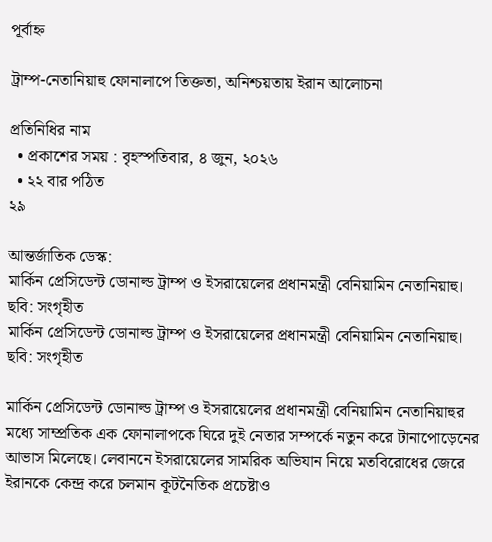পূর্বাহ্ন

ট্রাম্প-নেতানিয়াহু ফোনালাপে তিক্ততা, অনিশ্চয়তায় ইরান আলোচনা

প্রতিনিধির নাম
  • প্রকাশের সময় : বৃহস্পতিবার, ৪ জুন, ২০২৬
  • ২২ বার পঠিত
২৯

আন্তর্জাতিক ডেস্ক:
মার্কিন প্রেসিডেন্ট ডোনাল্ড ট্রাম্প ও ইসরায়েলের প্রধানমন্ত্রী বেনিয়ামিন নেতানিয়াহু। ছবি: সংগৃহীত
মার্কিন প্রেসিডেন্ট ডোনাল্ড ট্রাম্প ও ইসরায়েলের প্রধানমন্ত্রী বেনিয়ামিন নেতানিয়াহু। ছবি: সংগৃহীত

মার্কিন প্রেসিডেন্ট ডোনাল্ড ট্রাম্প ও ইসরায়েলের প্রধানমন্ত্রী বেনিয়ামিন নেতানিয়াহুর মধ্যে সাম্প্রতিক এক ফোনালাপকে ঘিরে দুই নেতার সম্পর্কে নতুন করে টানাপোড়েনের আভাস মিলেছে। লেবাননে ইসরায়েলের সামরিক অভিযান নিয়ে মতবিরোধের জেরে ইরানকে কেন্দ্র করে চলমান কূটনৈতিক প্রচেষ্টাও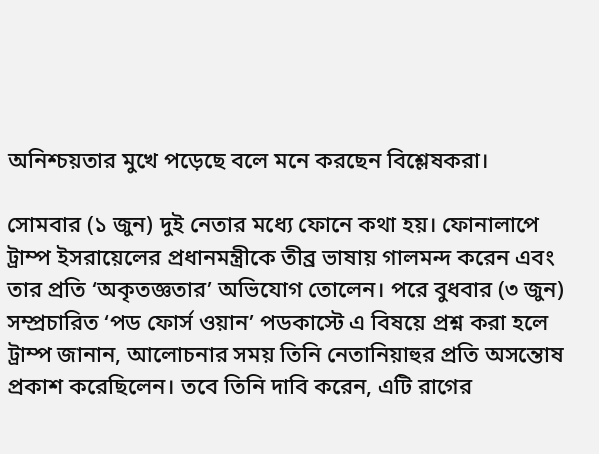অনিশ্চয়তার মুখে পড়েছে বলে মনে করছেন বিশ্লেষকরা।

সোমবার (১ জুন) দুই নেতার মধ্যে ফোনে কথা হয়। ফোনালাপে ট্রাম্প ইসরায়েলের প্রধানমন্ত্রীকে তীব্র ভাষায় গালমন্দ করেন এবং তার প্রতি ‘অকৃতজ্ঞতার’ অভিযোগ তোলেন। পরে বুধবার (৩ জুন) সম্প্রচারিত ‘পড ফোর্স ওয়ান’ পডকাস্টে এ বিষয়ে প্রশ্ন করা হলে ট্রাম্প জানান, আলোচনার সময় তিনি নেতানিয়াহুর প্রতি অসন্তোষ প্রকাশ করেছিলেন। তবে তিনি দাবি করেন, এটি রাগের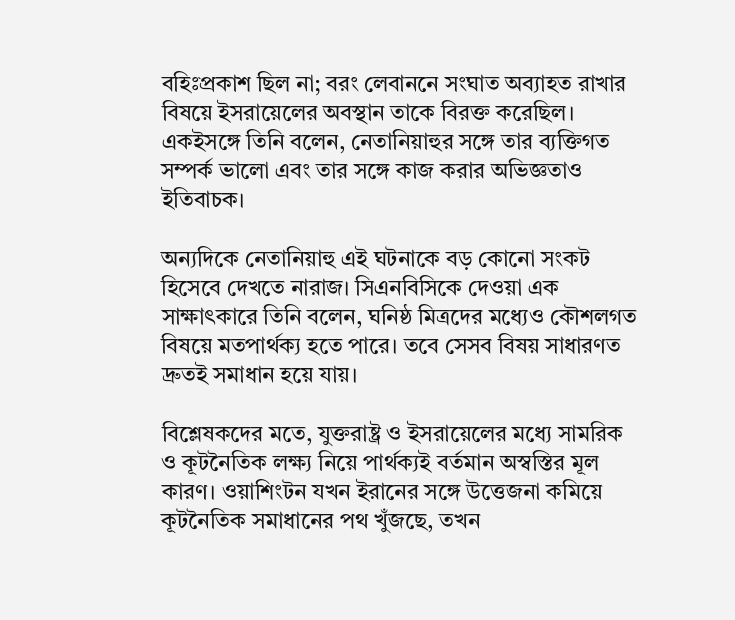বহিঃপ্রকাশ ছিল না; বরং লেবাননে সংঘাত অব্যাহত রাখার বিষয়ে ইসরায়েলের অবস্থান তাকে বিরক্ত করেছিল। একইসঙ্গে তিনি বলেন, নেতানিয়াহুর সঙ্গে তার ব্যক্তিগত সম্পর্ক ভালো এবং তার সঙ্গে কাজ করার অভিজ্ঞতাও ইতিবাচক।

অন্যদিকে নেতানিয়াহু এই ঘটনাকে বড় কোনো সংকট হিসেবে দেখতে নারাজ। সিএনবিসিকে দেওয়া এক সাক্ষাৎকারে তিনি বলেন, ঘনিষ্ঠ মিত্রদের মধ্যেও কৌশলগত বিষয়ে মতপার্থক্য হতে পারে। তবে সেসব বিষয় সাধারণত দ্রুতই সমাধান হয়ে যায়।

বিশ্লেষকদের মতে, যুক্তরাষ্ট্র ও ইসরায়েলের মধ্যে সামরিক ও কূটনৈতিক লক্ষ্য নিয়ে পার্থক্যই বর্তমান অস্বস্তির মূল কারণ। ওয়াশিংটন যখন ইরানের সঙ্গে উত্তেজনা কমিয়ে কূটনৈতিক সমাধানের পথ খুঁজছে, তখন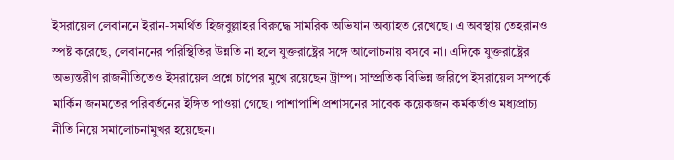ইসরায়েল লেবাননে ইরান-সমর্থিত হিজবুল্লাহর বিরুদ্ধে সামরিক অভিযান অব্যাহত রেখেছে। এ অবস্থায় তেহরানও স্পষ্ট করেছে, লেবাননের পরিস্থিতির উন্নতি না হলে যুক্তরাষ্ট্রের সঙ্গে আলোচনায় বসবে না। এদিকে যুক্তরাষ্ট্রের অভ্যন্তরীণ রাজনীতিতেও ইসরায়েল প্রশ্নে চাপের মুখে রয়েছেন ট্রাম্প। সাম্প্রতিক বিভিন্ন জরিপে ইসরায়েল সম্পর্কে মার্কিন জনমতের পরিবর্তনের ইঙ্গিত পাওয়া গেছে। পাশাপাশি প্রশাসনের সাবেক কয়েকজন কর্মকর্তাও মধ্যপ্রাচ্য নীতি নিয়ে সমালোচনামুখর হয়েছেন।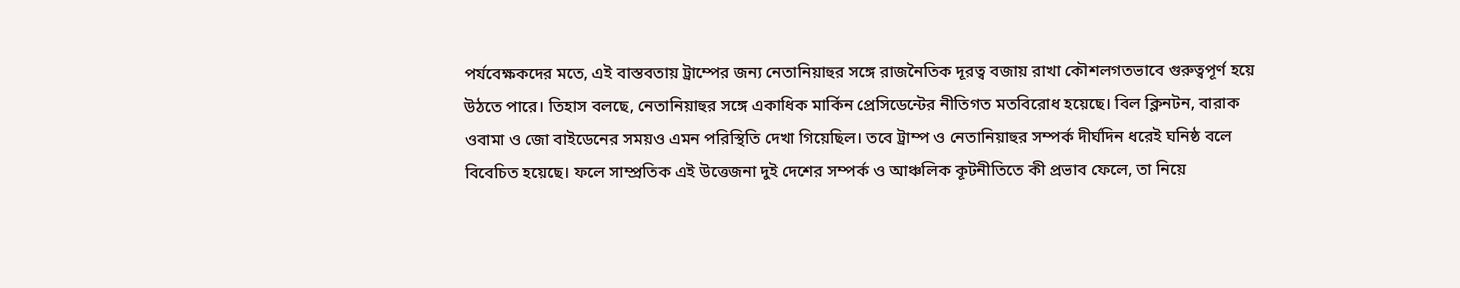পর্যবেক্ষকদের মতে, এই বাস্তবতায় ট্রাম্পের জন্য নেতানিয়াহুর সঙ্গে রাজনৈতিক দূরত্ব বজায় রাখা কৌশলগতভাবে গুরুত্বপূর্ণ হয়ে উঠতে পারে। তিহাস বলছে, নেতানিয়াহুর সঙ্গে একাধিক মার্কিন প্রেসিডেন্টের নীতিগত মতবিরোধ হয়েছে। বিল ক্লিনটন, বারাক ওবামা ও জো বাইডেনের সময়ও এমন পরিস্থিতি দেখা গিয়েছিল। তবে ট্রাম্প ও নেতানিয়াহুর সম্পর্ক দীর্ঘদিন ধরেই ঘনিষ্ঠ বলে বিবেচিত হয়েছে। ফলে সাম্প্রতিক এই উত্তেজনা দুই দেশের সম্পর্ক ও আঞ্চলিক কূটনীতিতে কী প্রভাব ফেলে, তা নিয়ে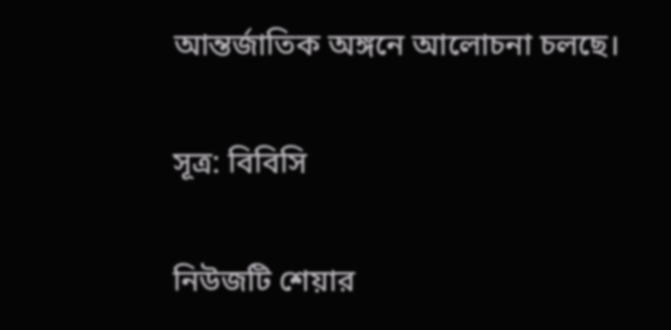আন্তর্জাতিক অঙ্গনে আলোচনা চলছে।

সূত্র: বিবিসি

নিউজটি শেয়ার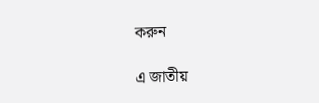করুন

এ জাতীয়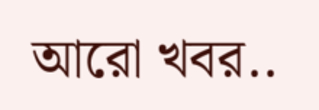আরো খবর..